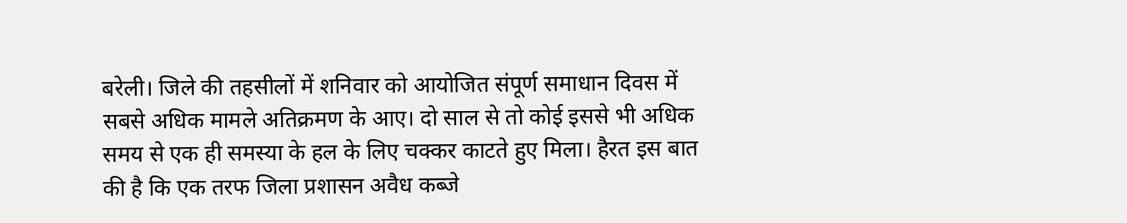बरेली। जिले की तहसीलों में शनिवार को आयोजित संपूर्ण समाधान दिवस में सबसे अधिक मामले अतिक्रमण के आए। दो साल से तो कोई इससे भी अधिक समय से एक ही समस्या के हल के लिए चक्कर काटते हुए मिला। हैरत इस बात की है कि एक तरफ जिला प्रशासन अवैध कब्जे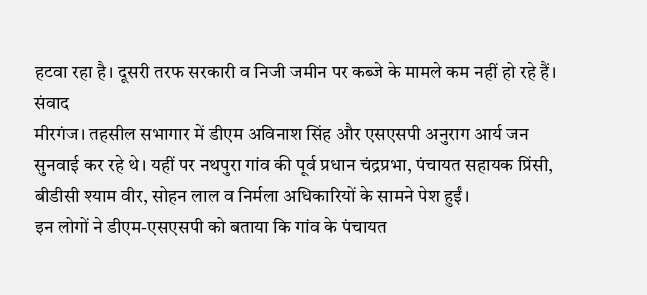हटवा रहा है। दूसरी तरफ सरकारी व निजी जमीन पर कब्जे के मामले कम नहीं हो रहे हैं। संवाद
मीरगंज। तहसील सभागार में डीएम अविनाश सिंह और एसएसपी अनुराग आर्य जन सुनवाई कर रहे थे। यहीं पर नथपुरा गांव की पूर्व प्रधान चंद्रप्रभा, पंचायत सहायक प्रिंसी, बीडीसी श्याम वीर, सोहन लाल व निर्मला अधिकारियों के सामने पेश हुईं।
इन लोगों ने डीएम-एसएसपी को बताया कि गांव के पंचायत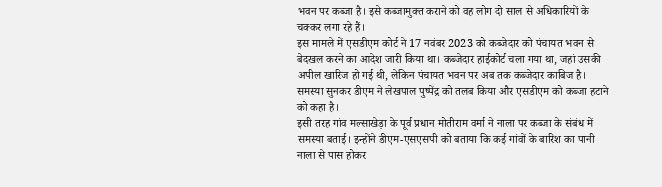भवन पर कब्जा है। इसे कब्जामुक्त कराने को वह लोग दो साल से अधिकारियों के चक्कर लगा रहे हैं।
इस मामले में एसडीएम कोर्ट ने 17 नवंबर 2023 को कब्जेदार को पंचायत भवन से बेदखल करने का आदेश जारी किया था। कब्जेदार हाईकोर्ट चला गया था, जहां उसकी अपील खारिज हो गई थी, लेकिन पंचायत भवन पर अब तक कब्जेदार काबिज है। समस्या सुनकर डीएम ने लेखपाल पुष्पेंद्र को तलब किया और एसडीएम को कब्जा हटाने को कहा है।
इसी तरह गांव मल्साखेड़ा के पूर्व प्रधान मोतीराम वर्मा ने नाला पर कब्जा के संबंध में समस्या बताई। इन्होंने डीएम-एसएसपी को बताया कि कई गांवों के बारिश का पानी नाला से पास होकर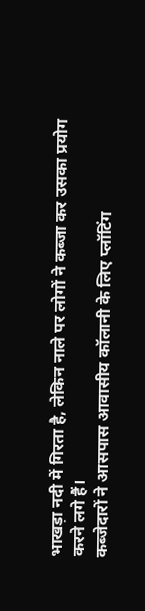भाखड़ा नदी में गिरता है, लेकिन नाले पर लोगों ने कब्जा कर उसका प्रयोग करने लगे हैं।
कब्जेदारों ने आसपास आवासीय कॉलानी के लिए प्लॉटिंग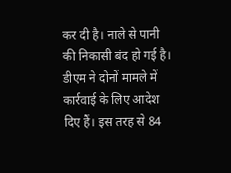कर दी है। नाले से पानी की निकासी बंद हो गई है। डीएम ने दोनों मामले में कार्रवाई के लिए आदेश दिए हैं। इस तरह से 84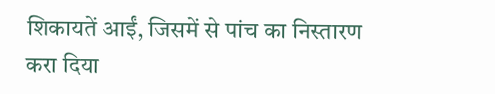शिकायतें आईं, जिसमें से पांच का निस्तारण करा दिया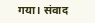गया। संवाद